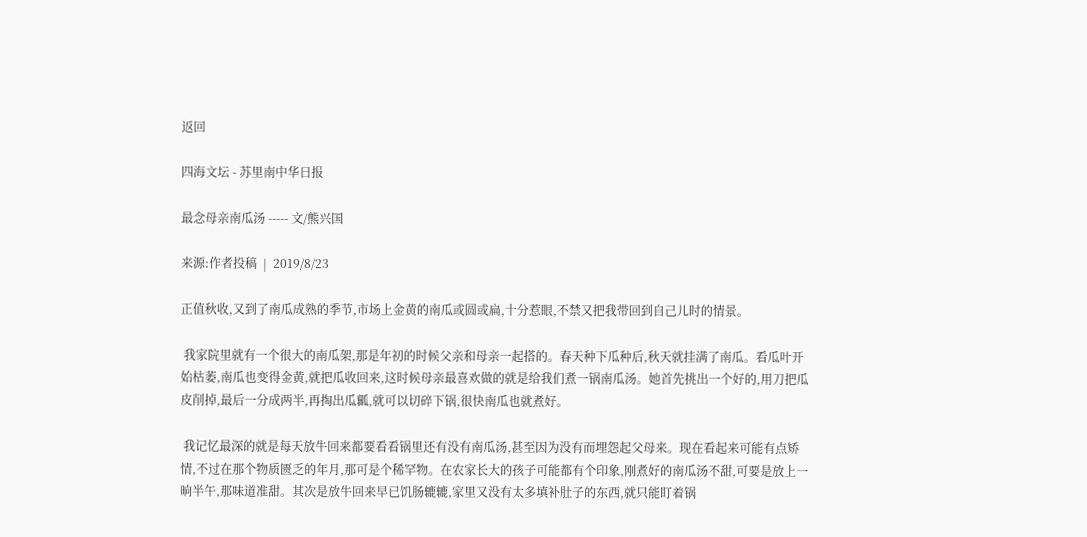返回

四海文坛 - 苏里南中华日报

最念母亲南瓜汤 ----- 文/熊兴国

来源:作者投稿  |  2019/8/23

正值秋收,又到了南瓜成熟的季节,市场上金黄的南瓜或圆或扁,十分惹眼,不禁又把我带回到自己儿时的情景。

 我家院里就有一个很大的南瓜架,那是年初的时候父亲和母亲一起搭的。春天种下瓜种后,秋天就挂满了南瓜。看瓜叶开始枯萎,南瓜也变得金黄,就把瓜收回来,这时候母亲最喜欢做的就是给我们煮一锅南瓜汤。她首先挑出一个好的,用刀把瓜皮削掉,最后一分成两半,再掏出瓜瓤,就可以切碎下锅,很快南瓜也就煮好。

 我记忆最深的就是每天放牛回来都要看看锅里还有没有南瓜汤,甚至因为没有而埋怨起父母来。现在看起来可能有点矫情,不过在那个物质匮乏的年月,那可是个稀罕物。在农家长大的孩子可能都有个印象,刚煮好的南瓜汤不甜,可要是放上一晌半午,那味道准甜。其次是放牛回来早已饥肠辘辘,家里又没有太多填补肚子的东西,就只能盯着锅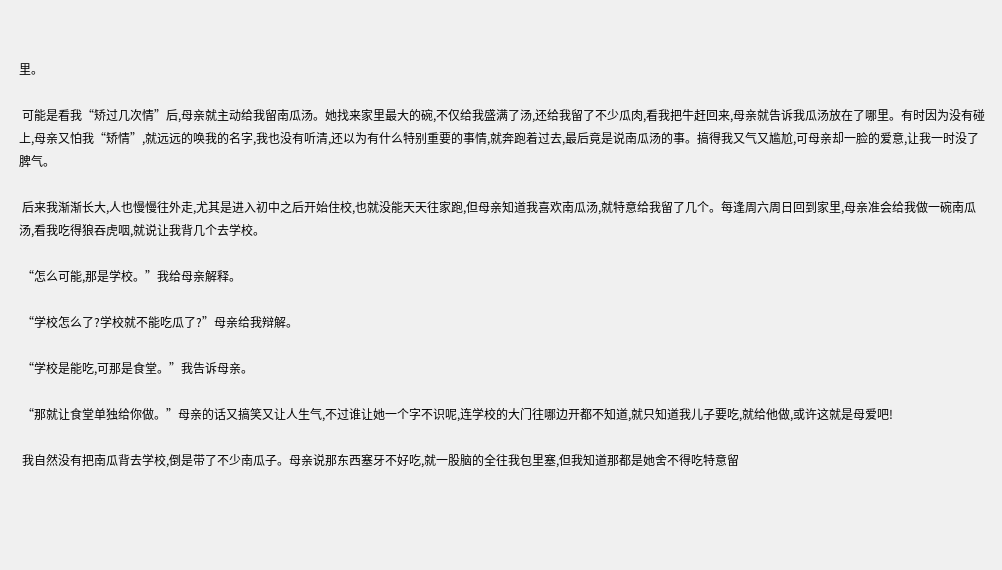里。

 可能是看我“矫过几次情”后,母亲就主动给我留南瓜汤。她找来家里最大的碗,不仅给我盛满了汤,还给我留了不少瓜肉,看我把牛赶回来,母亲就告诉我瓜汤放在了哪里。有时因为没有碰上,母亲又怕我“矫情”,就远远的唤我的名字,我也没有听清,还以为有什么特别重要的事情,就奔跑着过去,最后竟是说南瓜汤的事。搞得我又气又尴尬,可母亲却一脸的爱意,让我一时没了脾气。

 后来我渐渐长大,人也慢慢往外走,尤其是进入初中之后开始住校,也就没能天天往家跑,但母亲知道我喜欢南瓜汤,就特意给我留了几个。每逢周六周日回到家里,母亲准会给我做一碗南瓜汤,看我吃得狼吞虎咽,就说让我背几个去学校。

 “怎么可能,那是学校。”我给母亲解释。

 “学校怎么了?学校就不能吃瓜了?”母亲给我辩解。

 “学校是能吃,可那是食堂。”我告诉母亲。

 “那就让食堂单独给你做。”母亲的话又搞笑又让人生气,不过谁让她一个字不识呢,连学校的大门往哪边开都不知道,就只知道我儿子要吃,就给他做,或许这就是母爱吧!

 我自然没有把南瓜背去学校,倒是带了不少南瓜子。母亲说那东西塞牙不好吃,就一股脑的全往我包里塞,但我知道那都是她舍不得吃特意留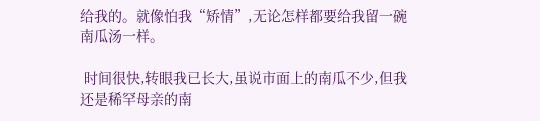给我的。就像怕我“矫情”,无论怎样都要给我留一碗南瓜汤一样。

 时间很快,转眼我已长大,虽说市面上的南瓜不少,但我还是稀罕母亲的南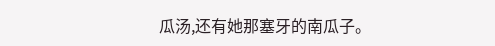瓜汤,还有她那塞牙的南瓜子。